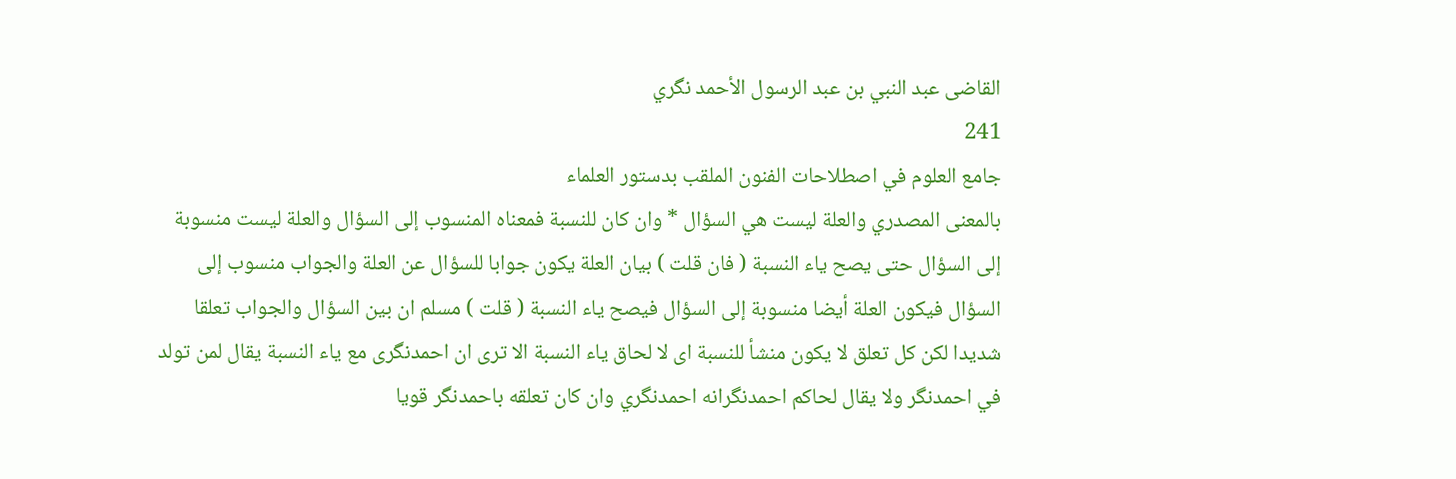القاضى عبد النبي بن عبد الرسول الأحمد نگري
241
جامع العلوم في اصطلاحات الفنون الملقب بدستور العلماء
بالمعنى المصدري والعلة ليست هي السؤال * وان كان للنسبة فمعناه المنسوب إلى السؤال والعلة ليست منسوبة إلى السؤال حتى يصح ياء النسبة ( فان قلت ) بيان العلة يكون جوابا للسؤال عن العلة والجواب منسوب إلى السؤال فيكون العلة أيضا منسوبة إلى السؤال فيصح ياء النسبة ( قلت ) مسلم ان بين السؤال والجواب تعلقا شديدا لكن كل تعلق لا يكون منشأ للنسبة اى لا لحاق ياء النسبة الا ترى ان احمدنگرى مع ياء النسبة يقال لمن تولد في احمدنگر ولا يقال لحاكم احمدنگرانه احمدنگري وان كان تعلقه باحمدنگر قويا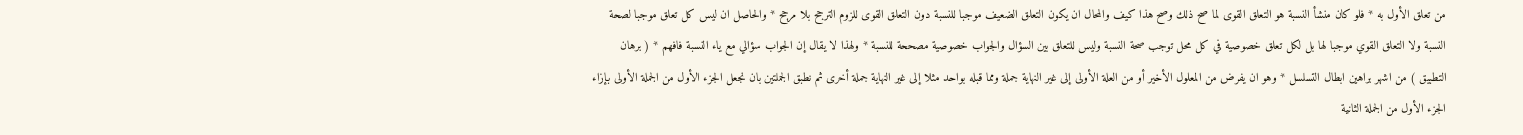من تعلق الأول به * فلو كان منشأ النسبة هو التعلق القوى لما صح ذلك وصح هذا كيف والمحال ان يكون التعلق الضعيف موجبا للنسبة دون التعلق القوى للزوم الترجح بلا مرجح * والحاصل ان ليس كل تعلق موجبا لصحة النسبة ولا التعلق القوي موجبا لها بل لكل تعلق خصوصية في كل محل توجب صحة النسبة وليس للتعلق بين السؤال والجواب خصوصية مصححة للنسبة * ولهذا لا يقال إن الجواب سؤالي مع ياء النسبة فافهم * ( برهان التطبيق ) من اشهر براهين ابطال التسلسل * وهو ان يفرض من المعلول الأخير أو من العلة الأولى إلى غير النهاية جملة ومما قبله بواحد مثلا إلى غير النهاية جملة أخرى ثم نطبق الجملتين بان نجعل الجزء الأول من الجملة الأولى بإزاء الجزء الأول من الجملة الثانية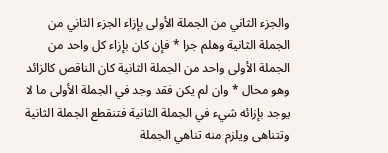والجزء الثاني من الجملة الأولى بإزاء الجزء الثاني من الجملة الثانية وهلم جرا * فإن كان بإزاء كل واحد من الجملة الأولى واحد من الجملة الثانية كان الناقص كالزائد وهو محال * وان لم يكن فقد وجد في الجملة الأولى ما لا يوجد بإزائه شيء في الجملة الثانية فتنقطع الجملة الثانية وتتناهى ويلزم منه تناهي الجملة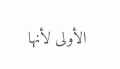الأولى لأنها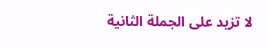لا تزيد على الجملة الثانية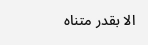الا بقدر متناه